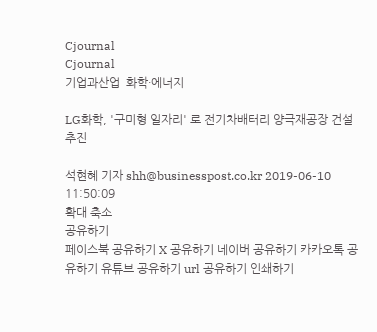Cjournal
Cjournal
기업과산업  화학·에너지

LG화학, '구미형 일자리' 로 전기차배터리 양극재공장 건설 추진

석현혜 기자 shh@businesspost.co.kr 2019-06-10 11:50:09
확대 축소
공유하기
페이스북 공유하기 X 공유하기 네이버 공유하기 카카오톡 공유하기 유튜브 공유하기 url 공유하기 인쇄하기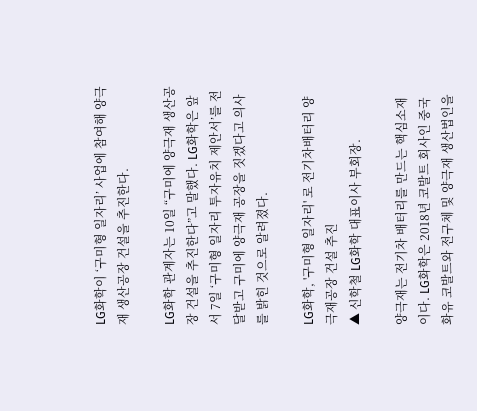LG화학이 ‘구미형 일자리’ 사업에 참여해 양극재 생산공장 건설을 추진한다.

LG화학 관계자는 10일 “구미에 양극재 생산공장 건설을 추진한다”고 말했다. LG화학은 앞서 7일 ‘구미형 일자리 투자유치 제안서’를 전달받고 구미에 양극재 공장을 짓겠다고 의사를 밝힌 것으로 알려졌다.

LG화학, '구미형 일자리' 로 전기차배터리 양극재공장 건설 추진
▲ 신학철 LG화학 대표이사 부회장.

양극재는 전기차 배터리를 만드는 핵심소재이다. LG화학은 2018년 코발트 회사인 중국 화유 코발트와 전구체 및 양극재 생산법인을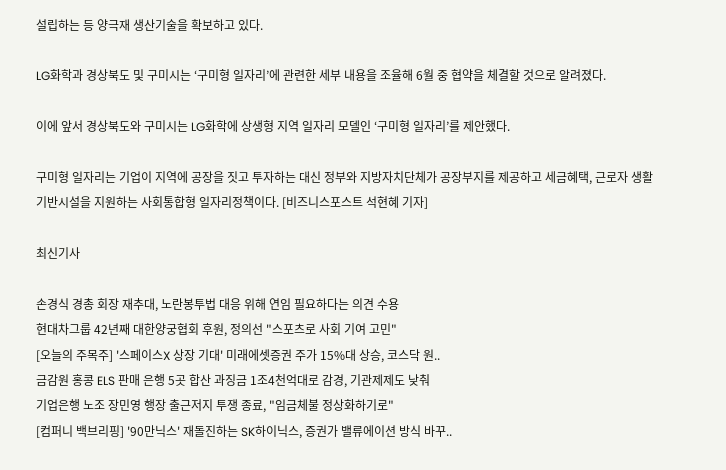설립하는 등 양극재 생산기술을 확보하고 있다.

LG화학과 경상북도 및 구미시는 ‘구미형 일자리’에 관련한 세부 내용을 조율해 6월 중 협약을 체결할 것으로 알려졌다.

이에 앞서 경상북도와 구미시는 LG화학에 상생형 지역 일자리 모델인 ‘구미형 일자리’를 제안했다.

구미형 일자리는 기업이 지역에 공장을 짓고 투자하는 대신 정부와 지방자치단체가 공장부지를 제공하고 세금혜택, 근로자 생활기반시설을 지원하는 사회통합형 일자리정책이다. [비즈니스포스트 석현혜 기자]

최신기사

손경식 경총 회장 재추대, 노란봉투법 대응 위해 연임 필요하다는 의견 수용
현대차그룹 42년째 대한양궁협회 후원, 정의선 "스포츠로 사회 기여 고민"
[오늘의 주목주] '스페이스X 상장 기대' 미래에셋증권 주가 15%대 상승, 코스닥 원..
금감원 홍콩 ELS 판매 은행 5곳 합산 과징금 1조4천억대로 감경, 기관제제도 낮춰
기업은행 노조 장민영 행장 출근저지 투쟁 종료, "임금체불 정상화하기로"
[컴퍼니 백브리핑] '90만닉스' 재돌진하는 SK하이닉스, 증권가 밸류에이션 방식 바꾸..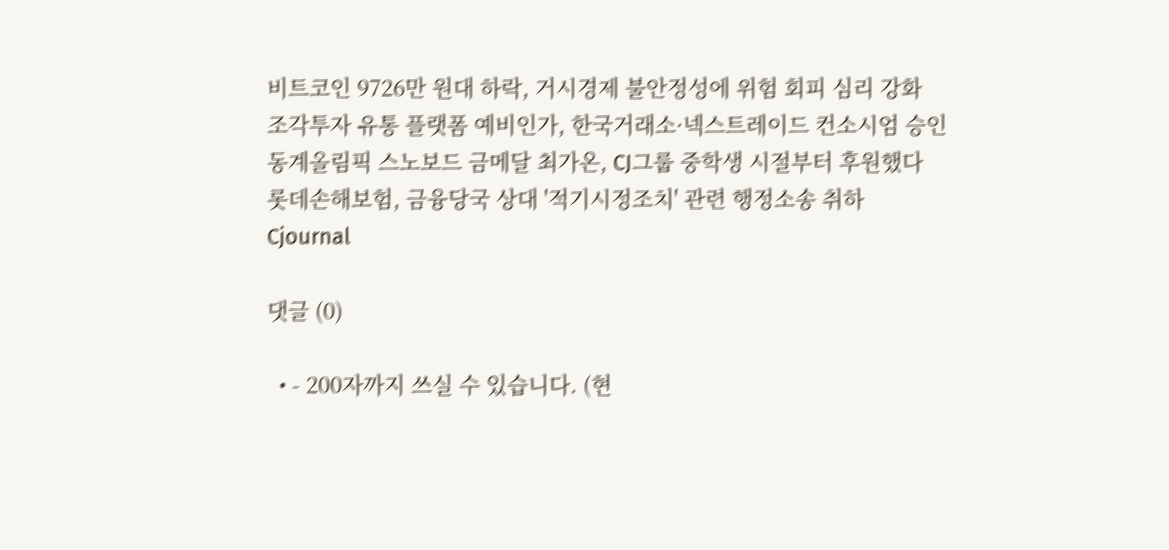비트코인 9726만 원대 하락, 거시경제 불안정성에 위험 회피 심리 강화
조각투자 유통 플랫폼 예비인가, 한국거래소·넥스트레이드 컨소시엄 승인
동계올림픽 스노보드 금메달 최가온, CJ그룹 중학생 시절부터 후원했다
롯데손해보험, 금융당국 상대 '적기시정조치' 관련 행정소송 취하
Cjournal

댓글 (0)

  • - 200자까지 쓰실 수 있습니다. (현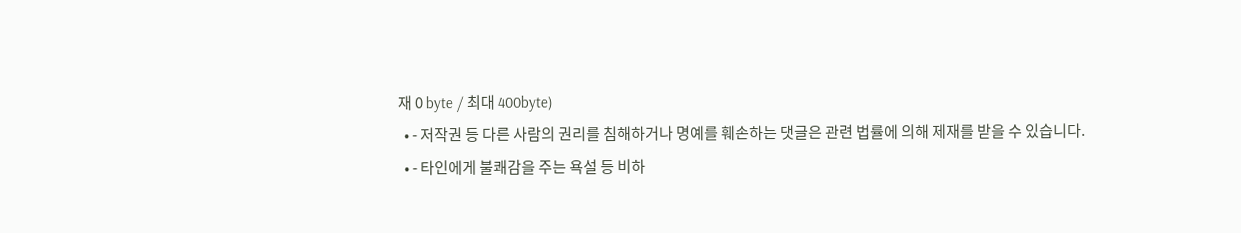재 0 byte / 최대 400byte)
  • - 저작권 등 다른 사람의 권리를 침해하거나 명예를 훼손하는 댓글은 관련 법률에 의해 제재를 받을 수 있습니다.
  • - 타인에게 불쾌감을 주는 욕설 등 비하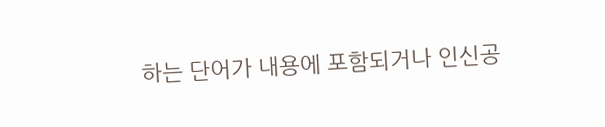하는 단어가 내용에 포함되거나 인신공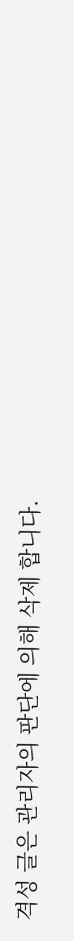격성 글은 관리자의 판단에 의해 삭제 합니다.